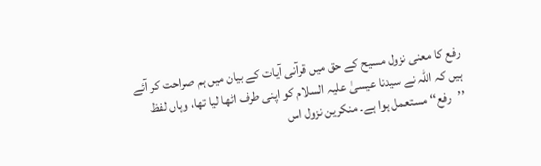رفع کا معنی نزول مسیح کے حق میں قرآنی آیات کے بیان میں ہم صراحت کر آئے ہیں کہ اللہ نے سیدنا عیسیٰ علیہ السلام کو اپنی طرف اٹھا لیا تھا، وہاں لفظ ’’رفع‘‘ مستعمل ہوا ہے۔ منکرین نزول اس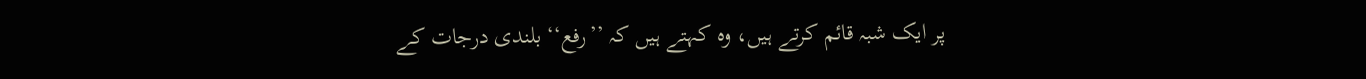پر ایک شبہ قائم کرتے ہیں، وہ کہتے ہیں کہ ’’رفع‘‘ بلندی درجات کے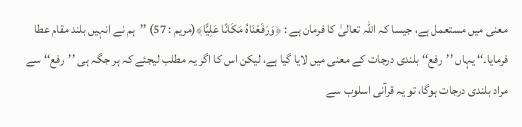معنی میں مستعمل ہے، جیسا کہ اللہ تعالیٰ کا فرمان ہے : ﴿وَرَفَعْنَاہُ مَکَانًا عَلِیًّا﴾(مریم : 57) ’’ہم نے انہیں بلند مقام عطا فرمایا۔‘‘ یہاں ’’رفع‘‘ بلندی درجات کے معنی میں لایا گیا ہے، لیکن اس کا اگر یہ مطلب لیجئے کہ ہر جگہ ہی ’’رفع‘‘ سے مراد بلندی درجات ہوگا، تو یہ قرآنی اسلوب سے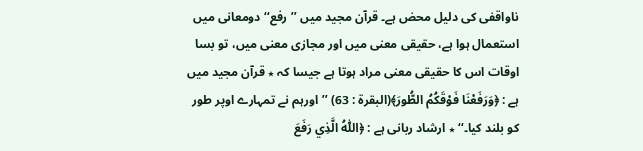ناواقفی کی دلیل محض ہے۔ قرآن مجید میں ’’رفع‘‘ دومعانی میں استعمال ہوا ہے، حقیقی معنی میں اور مجازی معنی میں، تو بسا اوقات اس کا حقیقی معنی مراد ہوتا ہے جیسا کہ ٭ قرآن مجید میں ہے : ﴿وَرَفَعْنَا فَوْقَکُمُ الطُّورَ﴾(البقرۃ : 63) ’’اورہم نے تمہارے اوپر طور کو بلند کیا۔‘‘ ٭ ارشاد ربانی ہے : ﴿اللّٰہُ الَّذِي رَفَعَ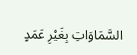السَّمَاوَاتِ بِغَیْرِ عَمَدٍ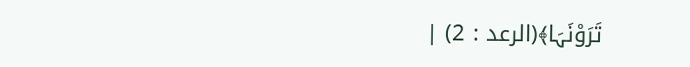تَرَوْنَہَا﴾(الرعد : 2) |